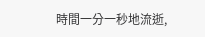時間一分一秒地流逝,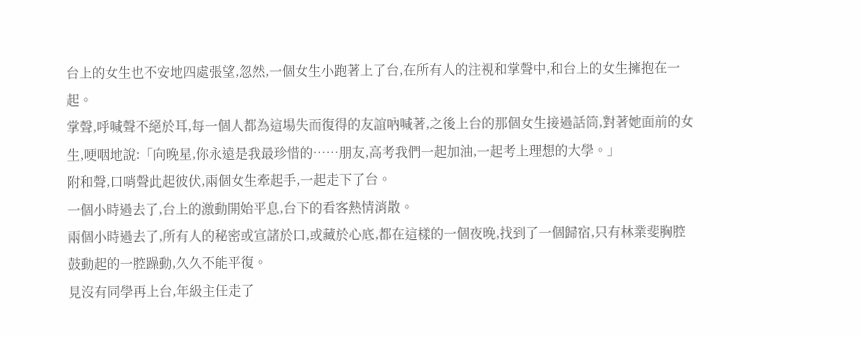台上的女生也不安地四處張望,忽然,一個女生小跑著上了台,在所有人的注視和掌聲中,和台上的女生擁抱在一起。
掌聲,呼喊聲不絕於耳,每一個人都為這場失而復得的友誼吶喊著,之後上台的那個女生接過話筒,對著她面前的女生,哽咽地說:「向晚星,你永遠是我最珍惜的……朋友,高考我們一起加油,一起考上理想的大學。」
附和聲,口哨聲此起彼伏,兩個女生牽起手,一起走下了台。
一個小時過去了,台上的激動開始平息,台下的看客熱情消散。
兩個小時過去了,所有人的秘密或宣諸於口,或藏於心底,都在這樣的一個夜晚,找到了一個歸宿,只有林業斐胸腔鼓動起的一腔躁動,久久不能平復。
見沒有同學再上台,年級主任走了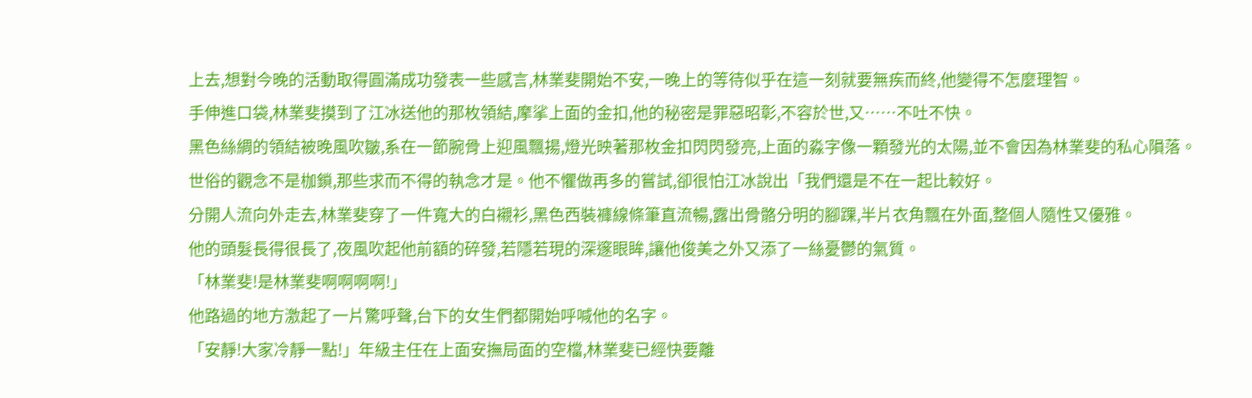上去,想對今晚的活動取得圓滿成功發表一些感言,林業斐開始不安,一晚上的等待似乎在這一刻就要無疾而終,他變得不怎麼理智。
手伸進口袋,林業斐摸到了江冰送他的那枚領結,摩挲上面的金扣,他的秘密是罪惡昭彰,不容於世,又……不吐不快。
黑色絲綢的領結被晚風吹皺,系在一節腕骨上迎風飄揚,燈光映著那枚金扣閃閃發亮,上面的淼字像一顆發光的太陽,並不會因為林業斐的私心隕落。
世俗的觀念不是枷鎖,那些求而不得的執念才是。他不懼做再多的嘗試,卻很怕江冰說出「我們還是不在一起比較好。
分開人流向外走去,林業斐穿了一件寬大的白襯衫,黑色西裝褲線條筆直流暢,露出骨骼分明的腳踝,半片衣角飄在外面,整個人隨性又優雅。
他的頭髮長得很長了,夜風吹起他前額的碎發,若隱若現的深邃眼眸,讓他俊美之外又添了一絲憂鬱的氣質。
「林業斐!是林業斐啊啊啊啊!」
他路過的地方激起了一片驚呼聲,台下的女生們都開始呼喊他的名字。
「安靜!大家冷靜一點!」年級主任在上面安撫局面的空檔,林業斐已經快要離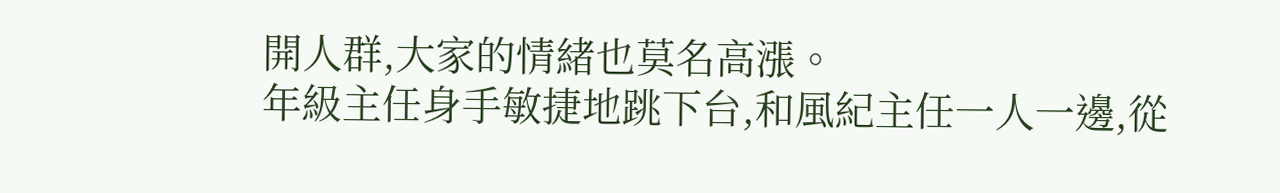開人群,大家的情緒也莫名高漲。
年級主任身手敏捷地跳下台,和風紀主任一人一邊,從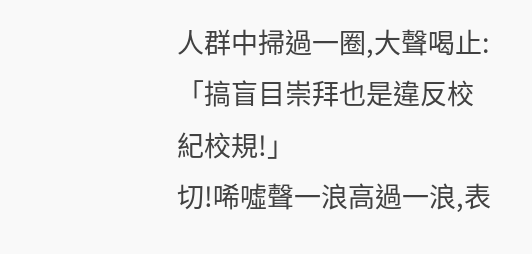人群中掃過一圈,大聲喝止:「搞盲目崇拜也是違反校紀校規!」
切!唏噓聲一浪高過一浪,表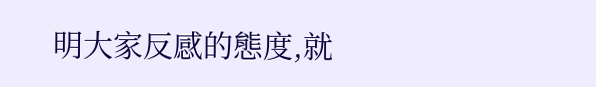明大家反感的態度,就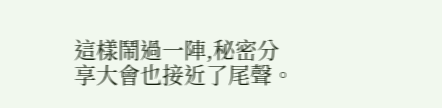這樣鬧過一陣,秘密分享大會也接近了尾聲。